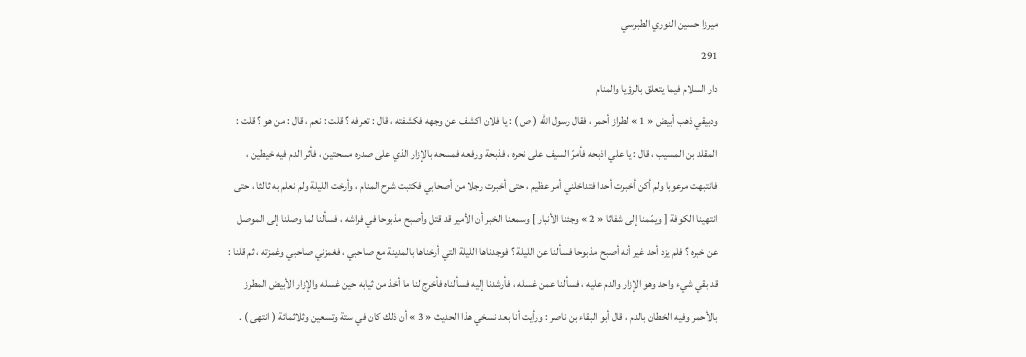ميرزا حسين النوري الطبرسي
291
دار السلام فيما يتعلق بالرؤيا والمنام
ودبيقي ذهب أبيض « 1 » لطراز أحمر ، فقال رسول اللّه ( ص ) : يا فلان اكشف عن وجهه فكشفته ، قال : تعرفه ؟ قلت : نعم ، قال : من هو ؟ قلت : المقلد بن المسيب ، قال : يا علي اذبحه فأمرّ السيف على نحره ، فذبحة ورفعه فمسحه بالإزار الذي على صدره مسحتين ، فأثر الدم فيه خيطين ، فانتبهت مرعوبا ولم أكن أخبرت أحدا فتداخلني أمر عظيم ، حتى أخبرت رجلا من أصحابي فكتبت شرح المنام ، وأرخت الليلة ولم نعلم به ثالثا ، حتى انتهينا الكوفة [ ويمّمنا إلى شفاثا « 2 » وجئنا الأنبار ] وسمعنا الخبر أن الأمير قد قتل وأصبح مذبوحا في فراشه ، فسألنا لما وصلنا إلى الموصل عن خبره ؟ فلم يزد أحد غير أنه أصبح مذبوحا فسألنا عن الليلة ؟ فوجدناها الليلة التي أرخناها بالمدينة مع صاحبي ، فغمزني صاحبي وغمزته ، ثم قلنا : قد بقي شيء واحد وهو الإزار والدم عليه ، فسألنا عمن غسله ، فأرشدنا إليه فسألناه فأخرج لنا ما أخذ من ثيابه حين غسله والإزار الأبيض المطرز بالأحمر وفيه الخطان بالدم ، قال أبو البقاء بن ناصر : ورأيت أنا بعد نسخي هذا الحديث « 3 » أن ذلك كان في ستة وتسعين وثلاثمائة ( انتهى ) .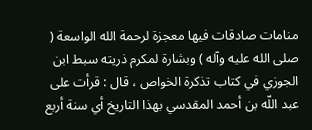منامات صادقات فيها معجزة لرحمة الله الواسعة ( صلى الله عليه وآله ) وبشارة لمكرم ذريته سبط ابن الجوزي في كتاب تذكرة الخواص ، قال : قرأت على عبد اللّه بن أحمد المقدسي بهذا التاريخ أي سنة أربع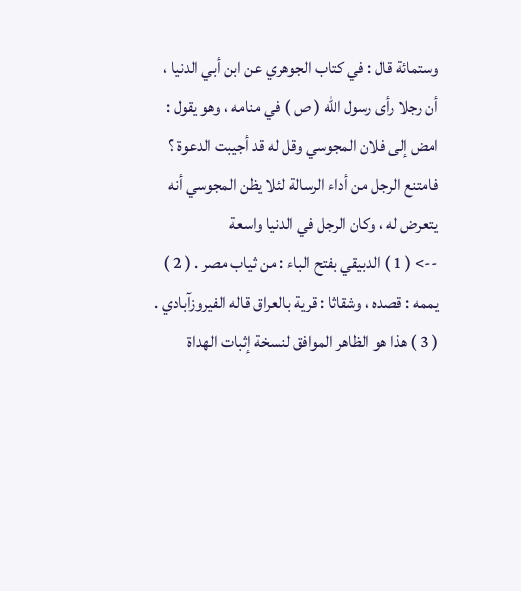وستمائة قال : في كتاب الجوهري عن ابن أبي الدنيا ، أن رجلا رأى رسول اللّه ( ص ) في منامه ، وهو يقول : امض إلى فلان المجوسي وقل له قد أجيبت الدعوة ؟ فامتنع الرجل من أداء الرسالة لئلا يظن المجوسي أنه يتعرض له ، وكان الرجل في الدنيا واسعة
--> ( 1 ) الدبيقي بفتح الباء : من ثياب مصر . ( 2 ) يممه : قصده ، وشقاثا : قرية بالعراق قاله الفيروزآبادي . ( 3 ) هذا هو الظاهر الموافق لنسخة إثبات الهداة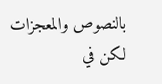بالنصوص والمعجزات لكن في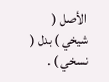الأصل ( شيخي ) بدل ( نسخي ) .